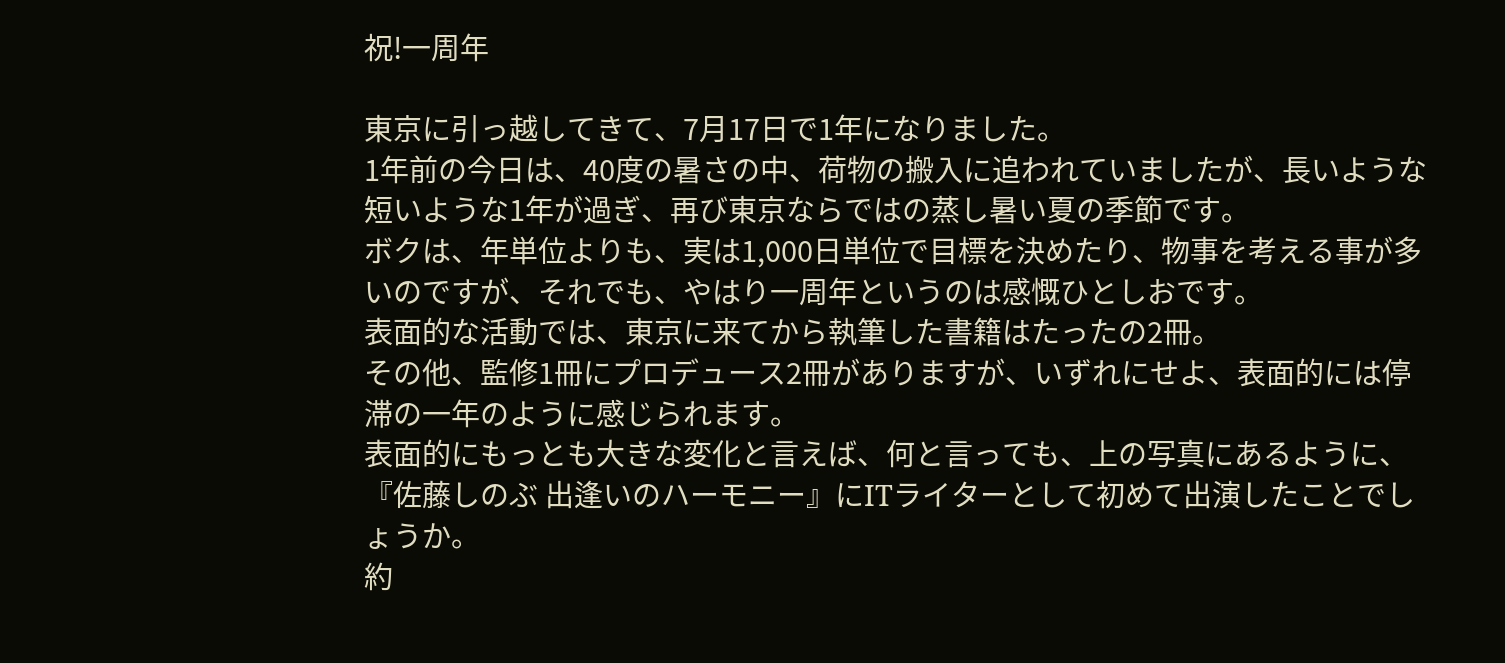祝!一周年

東京に引っ越してきて、7月17日で1年になりました。
1年前の今日は、40度の暑さの中、荷物の搬入に追われていましたが、長いような短いような1年が過ぎ、再び東京ならではの蒸し暑い夏の季節です。
ボクは、年単位よりも、実は1,000日単位で目標を決めたり、物事を考える事が多いのですが、それでも、やはり一周年というのは感慨ひとしおです。
表面的な活動では、東京に来てから執筆した書籍はたったの2冊。
その他、監修1冊にプロデュース2冊がありますが、いずれにせよ、表面的には停滞の一年のように感じられます。
表面的にもっとも大きな変化と言えば、何と言っても、上の写真にあるように、『佐藤しのぶ 出逢いのハーモニー』にITライターとして初めて出演したことでしょうか。
約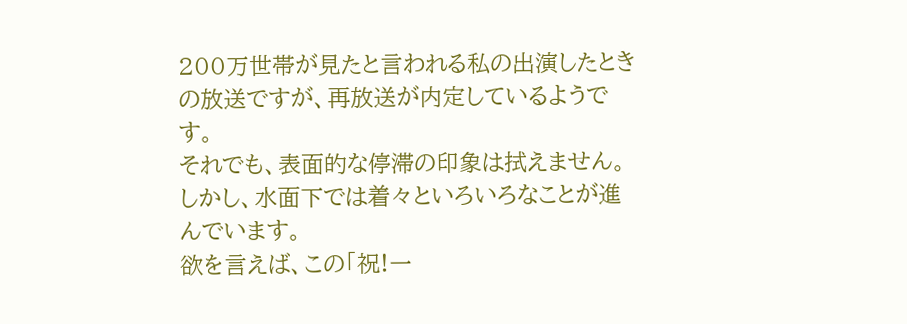200万世帯が見たと言われる私の出演したときの放送ですが、再放送が内定しているようです。
それでも、表面的な停滞の印象は拭えません。
しかし、水面下では着々といろいろなことが進んでいます。
欲を言えば、この「祝!一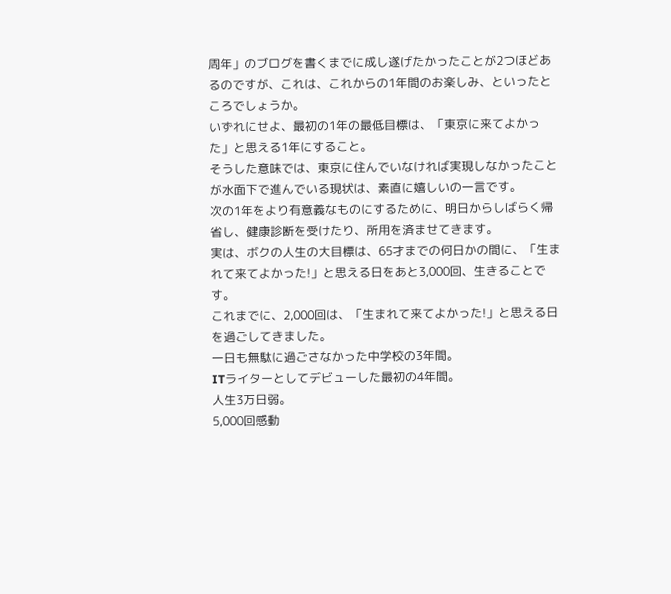周年」のブログを書くまでに成し遂げたかったことが2つほどあるのですが、これは、これからの1年間のお楽しみ、といったところでしょうか。
いずれにせよ、最初の1年の最低目標は、「東京に来てよかった」と思える1年にすること。
そうした意味では、東京に住んでいなければ実現しなかったことが水面下で進んでいる現状は、素直に嬉しいの一言です。
次の1年をより有意義なものにするために、明日からしばらく帰省し、健康診断を受けたり、所用を済ませてきます。
実は、ボクの人生の大目標は、65才までの何日かの間に、「生まれて来てよかった!」と思える日をあと3,000回、生きることです。
これまでに、2,000回は、「生まれて来てよかった!」と思える日を過ごしてきました。
一日も無駄に過ごさなかった中学校の3年間。
ITライターとしてデビューした最初の4年間。
人生3万日弱。
5,000回感動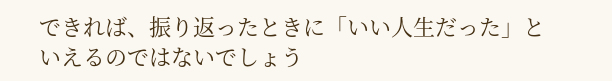できれば、振り返ったときに「いい人生だった」といえるのではないでしょう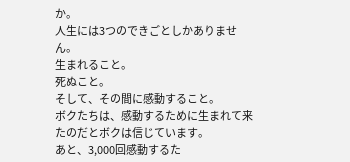か。
人生には3つのできごとしかありません。
生まれること。
死ぬこと。
そして、その間に感動すること。
ボクたちは、感動するために生まれて来たのだとボクは信じています。
あと、3,000回感動するた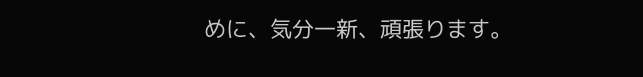めに、気分一新、頑張ります。